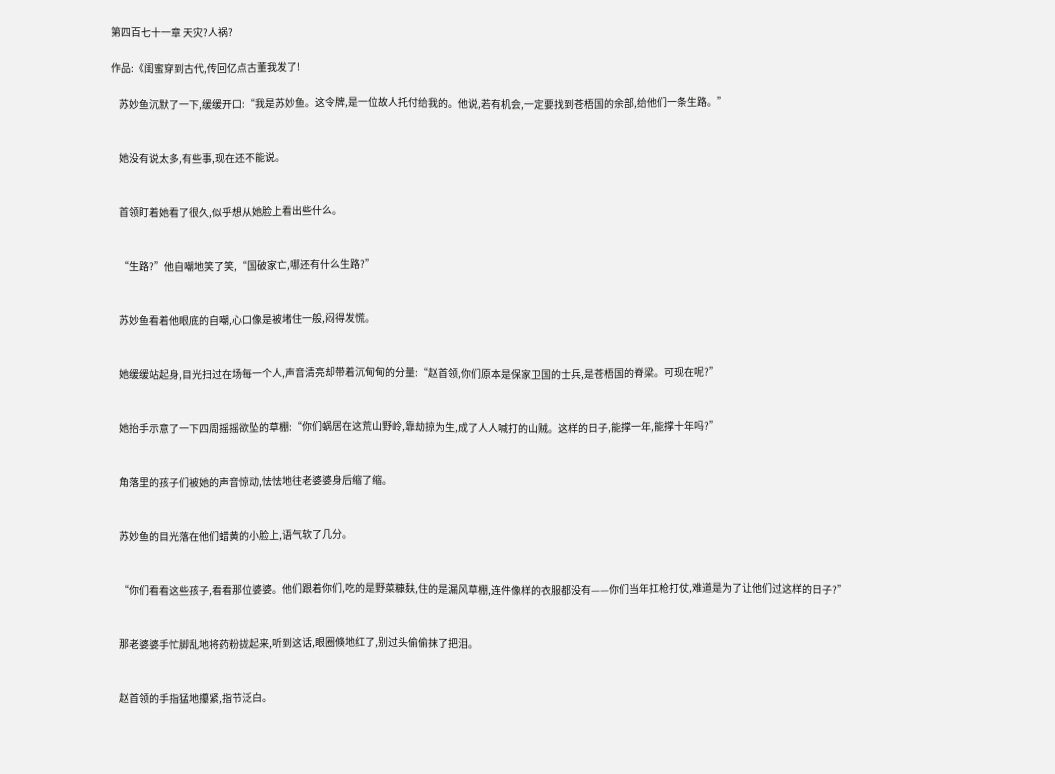第四百七十一章 天灾?人祸?

作品:《闺蜜穿到古代,传回亿点古董我发了!

    苏妙鱼沉默了一下,缓缓开口:“我是苏妙鱼。这令牌,是一位故人托付给我的。他说,若有机会,一定要找到苍梧国的余部,给他们一条生路。”


    她没有说太多,有些事,现在还不能说。


    首领盯着她看了很久,似乎想从她脸上看出些什么。


    “生路?”他自嘲地笑了笑,“国破家亡,哪还有什么生路?”


    苏妙鱼看着他眼底的自嘲,心口像是被堵住一般,闷得发慌。


    她缓缓站起身,目光扫过在场每一个人,声音清亮却带着沉甸甸的分量:“赵首领,你们原本是保家卫国的士兵,是苍梧国的脊梁。可现在呢?”


    她抬手示意了一下四周摇摇欲坠的草棚:“你们蜗居在这荒山野岭,靠劫掠为生,成了人人喊打的山贼。这样的日子,能撑一年,能撑十年吗?”


    角落里的孩子们被她的声音惊动,怯怯地往老婆婆身后缩了缩。


    苏妙鱼的目光落在他们蜡黄的小脸上,语气软了几分。


    “你们看看这些孩子,看看那位婆婆。他们跟着你们,吃的是野菜糠麸,住的是漏风草棚,连件像样的衣服都没有——你们当年扛枪打仗,难道是为了让他们过这样的日子?”


    那老婆婆手忙脚乱地将药粉拢起来,听到这话,眼圈倏地红了,别过头偷偷抹了把泪。


    赵首领的手指猛地攥紧,指节泛白。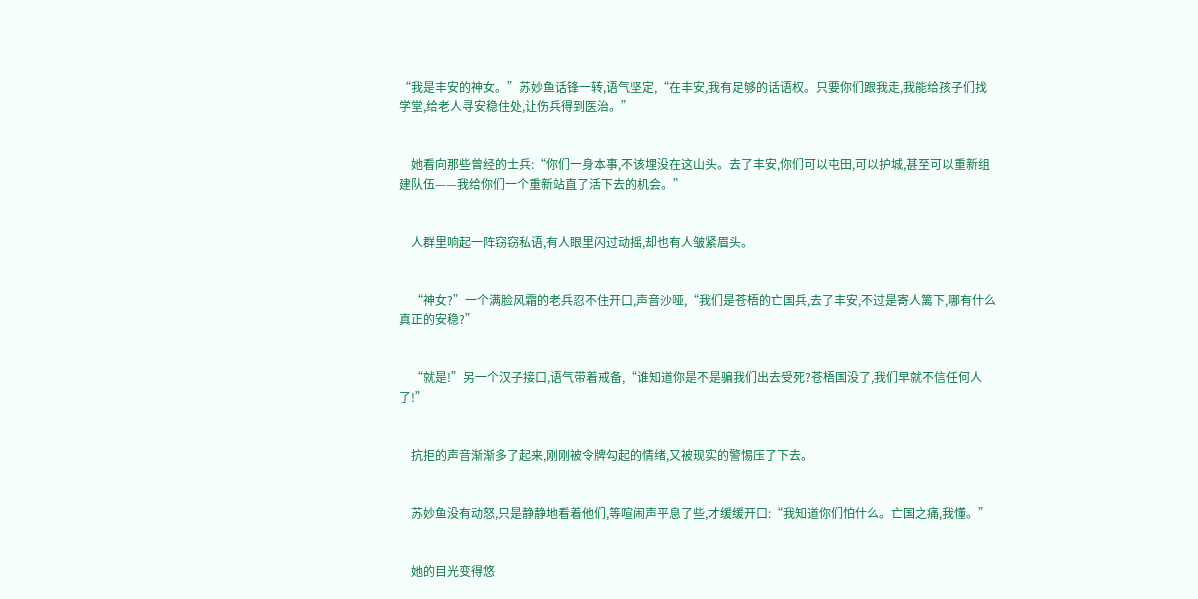“我是丰安的神女。”苏妙鱼话锋一转,语气坚定,“在丰安,我有足够的话语权。只要你们跟我走,我能给孩子们找学堂,给老人寻安稳住处,让伤兵得到医治。”


    她看向那些曾经的士兵:“你们一身本事,不该埋没在这山头。去了丰安,你们可以屯田,可以护城,甚至可以重新组建队伍——我给你们一个重新站直了活下去的机会。”


    人群里响起一阵窃窃私语,有人眼里闪过动摇,却也有人皱紧眉头。


    “神女?”一个满脸风霜的老兵忍不住开口,声音沙哑,“我们是苍梧的亡国兵,去了丰安,不过是寄人篱下,哪有什么真正的安稳?”


    “就是!”另一个汉子接口,语气带着戒备,“谁知道你是不是骗我们出去受死?苍梧国没了,我们早就不信任何人了!”


    抗拒的声音渐渐多了起来,刚刚被令牌勾起的情绪,又被现实的警惕压了下去。


    苏妙鱼没有动怒,只是静静地看着他们,等喧闹声平息了些,才缓缓开口:“我知道你们怕什么。亡国之痛,我懂。”


    她的目光变得悠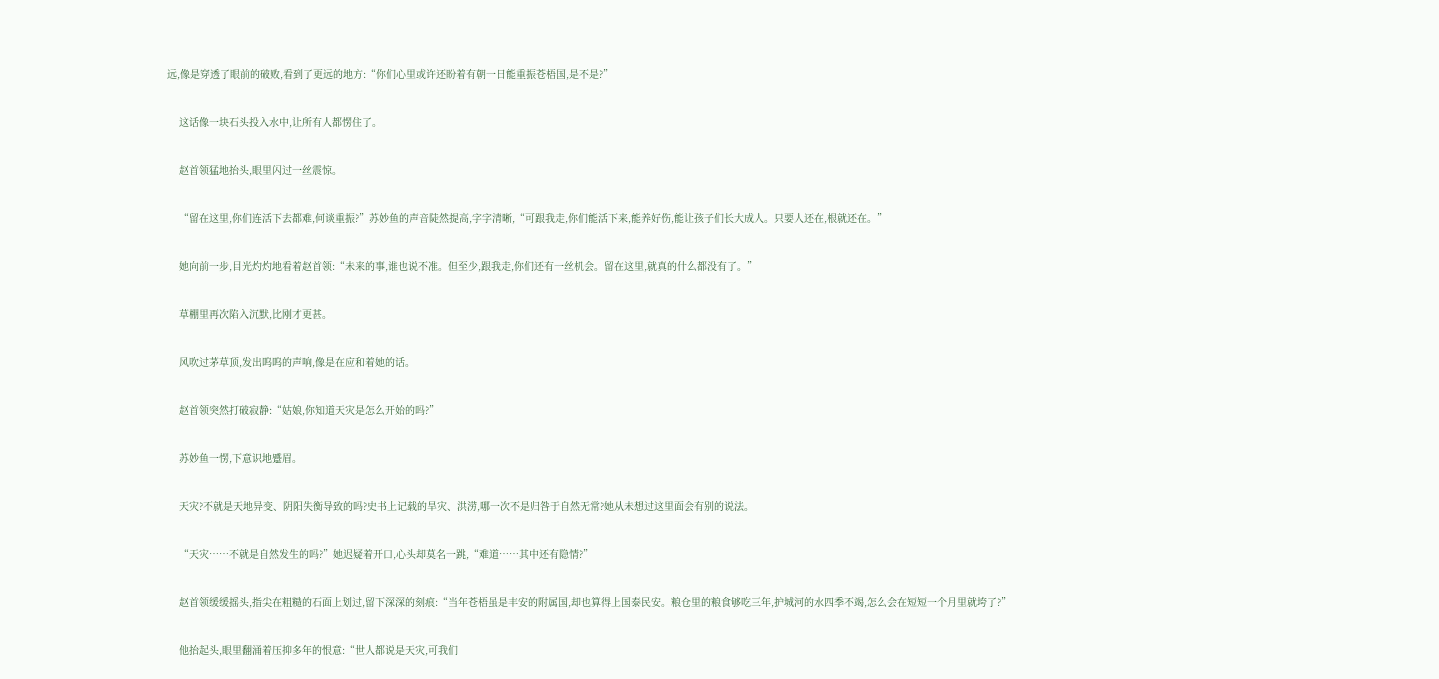远,像是穿透了眼前的破败,看到了更远的地方:“你们心里或许还盼着有朝一日能重振苍梧国,是不是?”


    这话像一块石头投入水中,让所有人都愣住了。


    赵首领猛地抬头,眼里闪过一丝震惊。


    “留在这里,你们连活下去都难,何谈重振?”苏妙鱼的声音陡然提高,字字清晰,“可跟我走,你们能活下来,能养好伤,能让孩子们长大成人。只要人还在,根就还在。”


    她向前一步,目光灼灼地看着赵首领:“未来的事,谁也说不准。但至少,跟我走,你们还有一丝机会。留在这里,就真的什么都没有了。”


    草棚里再次陷入沉默,比刚才更甚。


    风吹过茅草顶,发出呜呜的声响,像是在应和着她的话。


    赵首领突然打破寂静:“姑娘,你知道天灾是怎么开始的吗?”


    苏妙鱼一愣,下意识地蹙眉。


    天灾?不就是天地异变、阴阳失衡导致的吗?史书上记载的旱灾、洪涝,哪一次不是归咎于自然无常?她从未想过这里面会有别的说法。


    “天灾……不就是自然发生的吗?”她迟疑着开口,心头却莫名一跳,“难道……其中还有隐情?”


    赵首领缓缓摇头,指尖在粗糙的石面上划过,留下深深的刻痕:“当年苍梧虽是丰安的附属国,却也算得上国泰民安。粮仓里的粮食够吃三年,护城河的水四季不竭,怎么会在短短一个月里就垮了?”


    他抬起头,眼里翻涌着压抑多年的恨意:“世人都说是天灾,可我们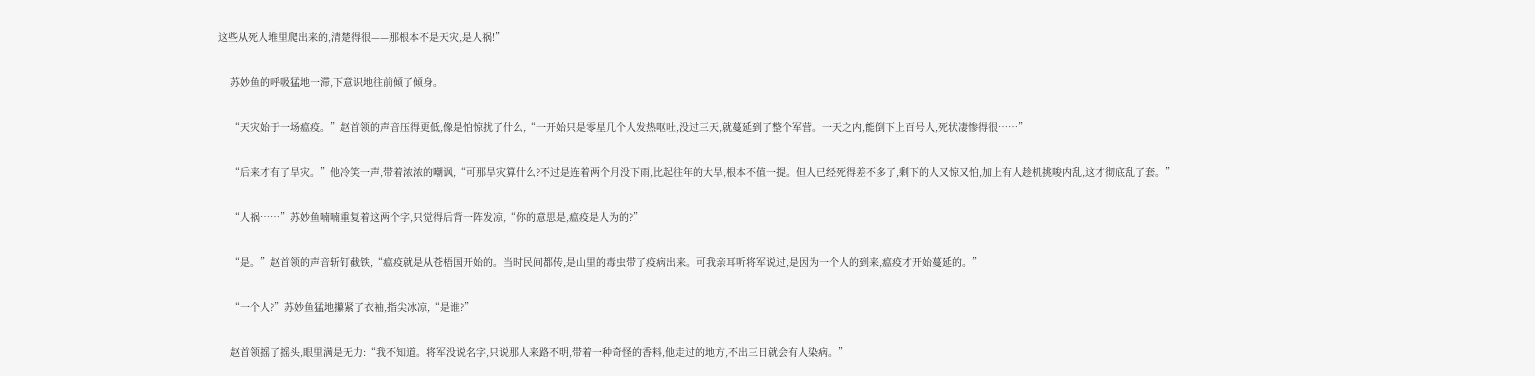这些从死人堆里爬出来的,清楚得很——那根本不是天灾,是人祸!”


    苏妙鱼的呼吸猛地一滞,下意识地往前倾了倾身。


    “天灾始于一场瘟疫。”赵首领的声音压得更低,像是怕惊扰了什么,“一开始只是零星几个人发热呕吐,没过三天,就蔓延到了整个军营。一天之内,能倒下上百号人,死状凄惨得很……”


    “后来才有了旱灾。”他冷笑一声,带着浓浓的嘲讽,“可那旱灾算什么?不过是连着两个月没下雨,比起往年的大旱,根本不值一提。但人已经死得差不多了,剩下的人又惊又怕,加上有人趁机挑唆内乱,这才彻底乱了套。”


    “人祸……”苏妙鱼喃喃重复着这两个字,只觉得后背一阵发凉,“你的意思是,瘟疫是人为的?”


    “是。”赵首领的声音斩钉截铁,“瘟疫就是从苍梧国开始的。当时民间都传,是山里的毒虫带了疫病出来。可我亲耳听将军说过,是因为一个人的到来,瘟疫才开始蔓延的。”


    “一个人?”苏妙鱼猛地攥紧了衣袖,指尖冰凉,“是谁?”


    赵首领摇了摇头,眼里满是无力:“我不知道。将军没说名字,只说那人来路不明,带着一种奇怪的香料,他走过的地方,不出三日就会有人染病。”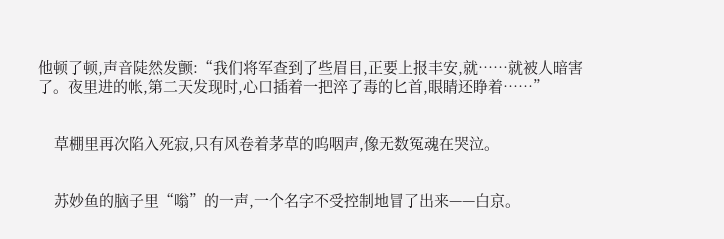他顿了顿,声音陡然发颤:“我们将军查到了些眉目,正要上报丰安,就……就被人暗害了。夜里进的帐,第二天发现时,心口插着一把淬了毒的匕首,眼睛还睁着……”


    草棚里再次陷入死寂,只有风卷着茅草的呜咽声,像无数冤魂在哭泣。


    苏妙鱼的脑子里“嗡”的一声,一个名字不受控制地冒了出来——白京。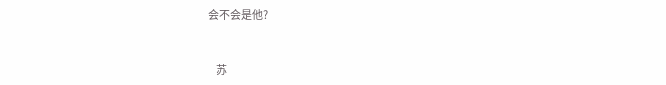会不会是他?


    苏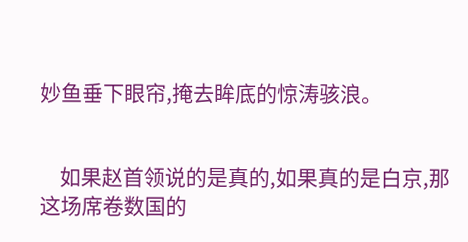妙鱼垂下眼帘,掩去眸底的惊涛骇浪。


    如果赵首领说的是真的,如果真的是白京,那这场席卷数国的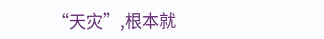“天灾”,根本就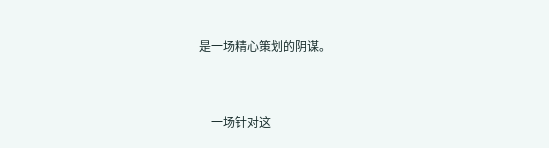是一场精心策划的阴谋。


    一场针对这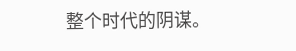整个时代的阴谋。